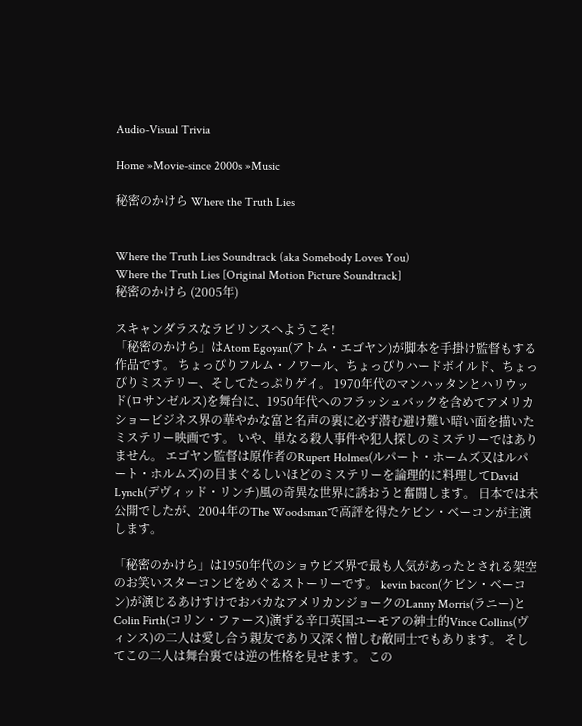Audio-Visual Trivia

Home »Movie-since 2000s »Music

秘密のかけら Where the Truth Lies


Where the Truth Lies Soundtrack (aka Somebody Loves You)
Where the Truth Lies [Original Motion Picture Soundtrack]
秘密のかけら (2005年)

スキャンダラスなラビリンスへようこそ!
「秘密のかけら」はAtom Egoyan(アトム・エゴヤン)が脚本を手掛け監督もする作品です。 ちょっぴりフルム・ノワール、ちょっぴりハードボイルド、ちょっぴりミステリー、そしてたっぷりゲイ。 1970年代のマンハッタンとハリウッド(ロサンゼルス)を舞台に、1950年代へのフラッシュバックを含めてアメリカショービジネス界の華やかな富と名声の裏に必ず潜む避け難い暗い面を描いたミステリー映画です。 いや、単なる殺人事件や犯人探しのミステリーではありません。 エゴヤン監督は原作者のRupert Holmes(ルパート・ホームズ又はルパート・ホルムズ)の目まぐるしいほどのミステリーを論理的に料理してDavid Lynch(デヴィッド・リンチ)風の奇異な世界に誘おうと奮闘します。 日本では未公開でしたが、2004年のThe Woodsmanで高評を得たケビン・ベーコンが主演します。

「秘密のかけら」は1950年代のショウビズ界で最も人気があったとされる架空のお笑いスターコンビをめぐるストーリーです。 kevin bacon(ケビン・ベーコン)が演じるあけすけでおバカなアメリカンジョークのLanny Morris(ラニー)とColin Firth(コリン・ファース)演ずる辛口英国ユーモアの紳士的Vince Collins(ヴィンス)の二人は愛し合う親友であり又深く憎しむ敵同士でもあります。 そしてこの二人は舞台裏では逆の性格を見せます。 この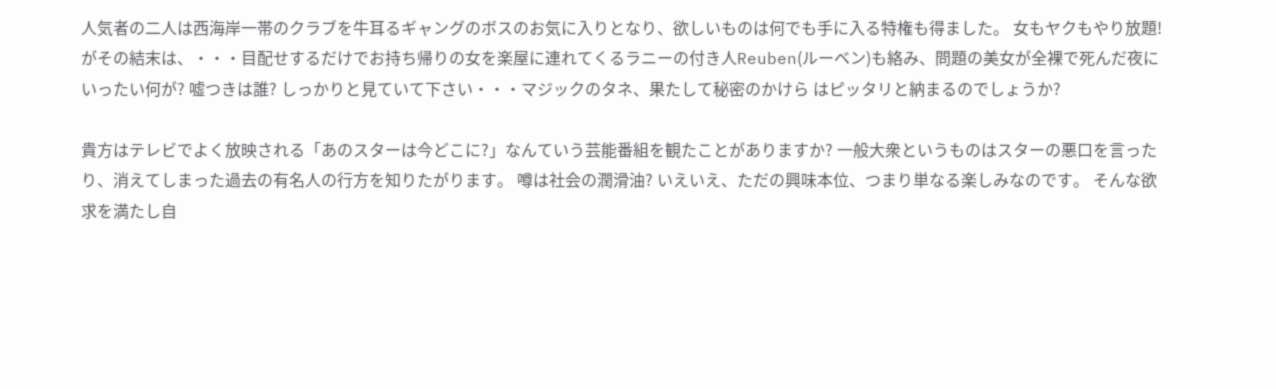人気者の二人は西海岸一帯のクラブを牛耳るギャングのボスのお気に入りとなり、欲しいものは何でも手に入る特権も得ました。 女もヤクもやり放題! がその結末は、・・・目配せするだけでお持ち帰りの女を楽屋に連れてくるラニーの付き人Reuben(ルーベン)も絡み、問題の美女が全裸で死んだ夜にいったい何が? 嘘つきは誰? しっかりと見ていて下さい・・・マジックのタネ、果たして秘密のかけら はピッタリと納まるのでしょうか?

貴方はテレビでよく放映される「あのスターは今どこに?」なんていう芸能番組を観たことがありますか? 一般大衆というものはスターの悪口を言ったり、消えてしまった過去の有名人の行方を知りたがります。 噂は社会の潤滑油? いえいえ、ただの興味本位、つまり単なる楽しみなのです。 そんな欲求を満たし自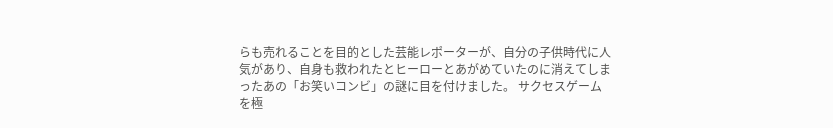らも売れることを目的とした芸能レポーターが、自分の子供時代に人気があり、自身も救われたとヒーローとあがめていたのに消えてしまったあの「お笑いコンビ」の謎に目を付けました。 サクセスゲームを極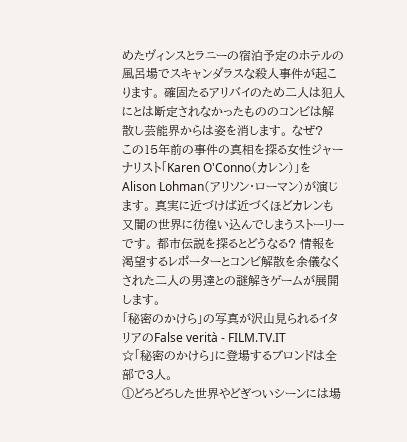めたヴィンスとラニーの宿泊予定のホテルの風呂場でスキャンダラスな殺人事件が起こります。 確固たるアリバイのため二人は犯人にとは断定されなかったもののコンビは解散し芸能界からは姿を消します。 なぜ?
この15年前の事件の真相を探る女性ジャーナリスト「Karen O'Conno(カレン)」をAlison Lohman(アリソン・ローマン)が演じます。 真実に近づけば近づくほどカレンも又闇の世界に彷徨い込んでしまうストーリーです。 都市伝説を探るとどうなる? 情報を渇望するレポーターとコンビ解散を余儀なくされた二人の男達との謎解きゲームが展開します。
「秘密のかけら」の写真が沢山見られるイタリアのFalse verità - FILM.TV.IT
☆「秘密のかけら」に登場するブロンドは全部で3人。
①どろどろした世界やどぎついシーンには場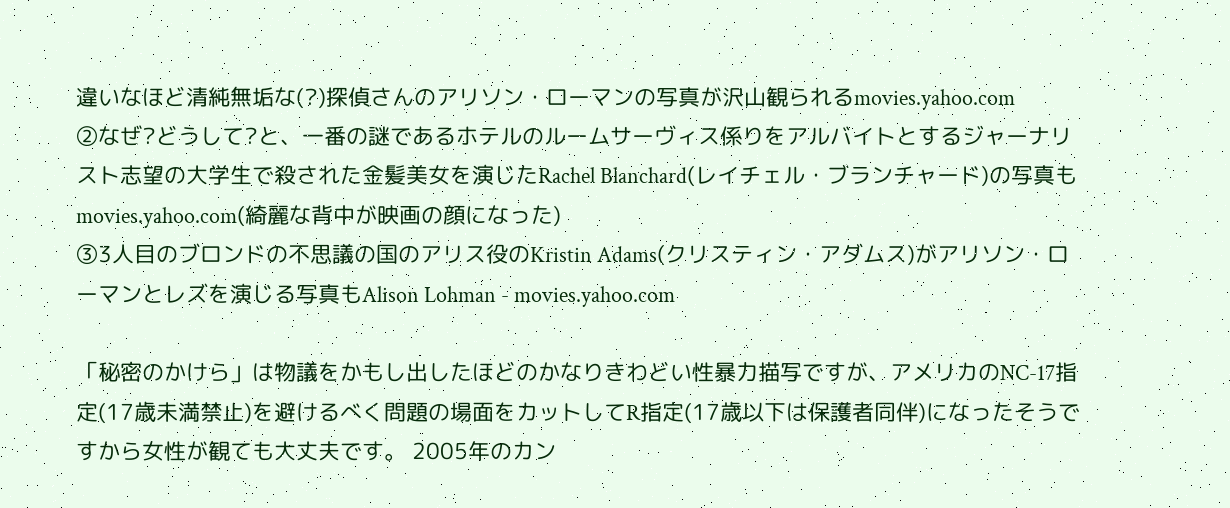違いなほど清純無垢な(?)探偵さんのアリソン・ローマンの写真が沢山観られるmovies.yahoo.com
②なぜ?どうして?と、一番の謎であるホテルのルームサーヴィス係りをアルバイトとするジャーナリスト志望の大学生で殺された金髪美女を演じたRachel Blanchard(レイチェル・ブランチャード)の写真もmovies.yahoo.com(綺麗な背中が映画の顔になった)
③3人目のブロンドの不思議の国のアリス役のKristin Adams(クリスティン・アダムス)がアリソン・ローマンとレズを演じる写真もAlison Lohman - movies.yahoo.com

「秘密のかけら」は物議をかもし出したほどのかなりきわどい性暴力描写ですが、アメリカのNC-17指定(17歳未満禁止)を避けるべく問題の場面をカットしてR指定(17歳以下は保護者同伴)になったそうですから女性が観ても大丈夫です。 2005年のカン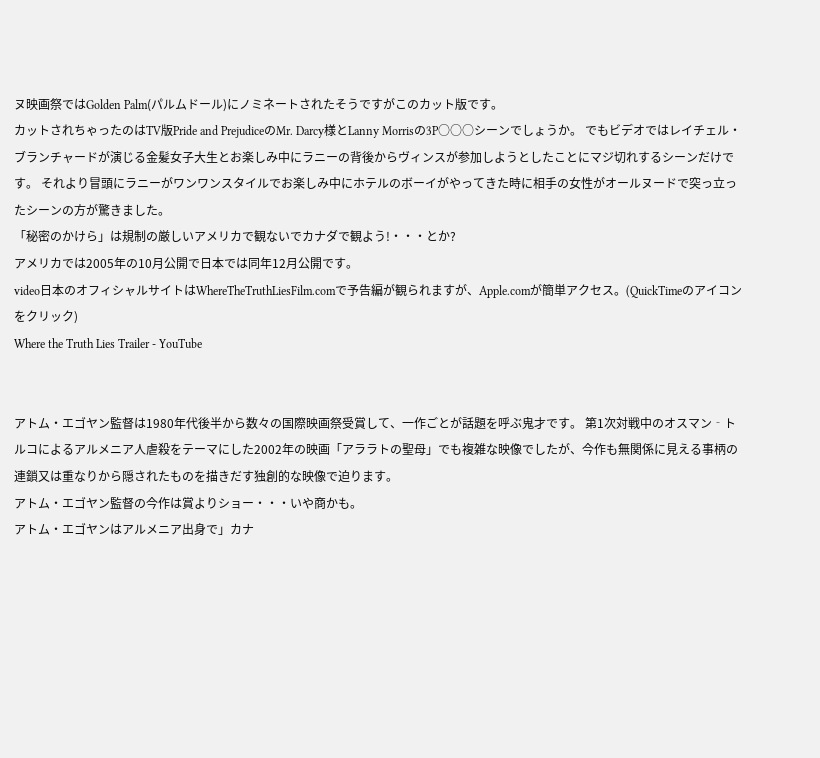ヌ映画祭ではGolden Palm(パルムドール)にノミネートされたそうですがこのカット版です。
カットされちゃったのはTV版Pride and PrejudiceのMr. Darcy様とLanny Morrisの3P○○○シーンでしょうか。 でもビデオではレイチェル・ブランチャードが演じる金髪女子大生とお楽しみ中にラニーの背後からヴィンスが参加しようとしたことにマジ切れするシーンだけです。 それより冒頭にラニーがワンワンスタイルでお楽しみ中にホテルのボーイがやってきた時に相手の女性がオールヌードで突っ立ったシーンの方が驚きました。
「秘密のかけら」は規制の厳しいアメリカで観ないでカナダで観よう!・・・とか?
アメリカでは2005年の10月公開で日本では同年12月公開です。
video日本のオフィシャルサイトはWhereTheTruthLiesFilm.comで予告編が観られますが、Apple.comが簡単アクセス。(QuickTimeのアイコンをクリック)
Where the Truth Lies Trailer - YouTube


アトム・エゴヤン監督は1980年代後半から数々の国際映画祭受賞して、一作ごとが話題を呼ぶ鬼才です。 第1次対戦中のオスマン‐トルコによるアルメニア人虐殺をテーマにした2002年の映画「アララトの聖母」でも複雑な映像でしたが、今作も無関係に見える事柄の連鎖又は重なりから隠されたものを描きだす独創的な映像で迫ります。
アトム・エゴヤン監督の今作は賞よりショー・・・いや商かも。
アトム・エゴヤンはアルメニア出身で」カナ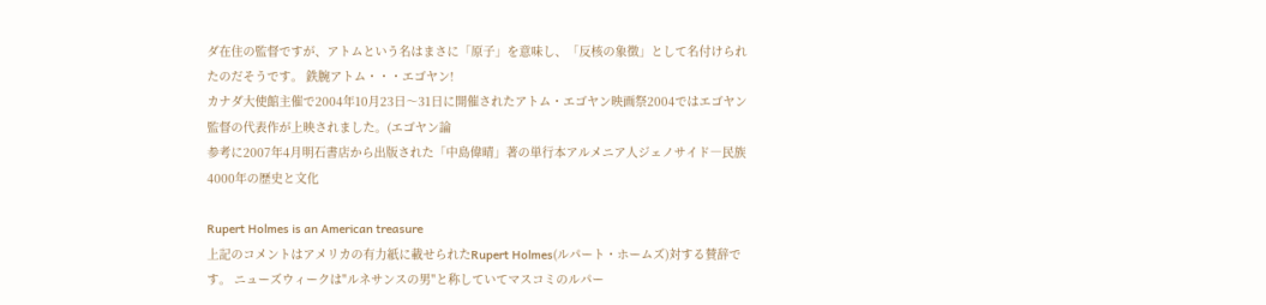ダ在住の監督ですが、アトムという名はまさに「原子」を意味し、「反核の象徴」として名付けられたのだそうです。 鉄腕アトム・・・エゴヤン!
カナダ大使館主催で2004年10月23日〜31日に開催されたアトム・エゴヤン映画祭2004ではエゴヤン監督の代表作が上映されました。(エゴヤン論
参考に2007年4月明石書店から出版された「中島偉晴」著の単行本アルメニア人ジェノサイド―民族4000年の歴史と文化

Rupert Holmes is an American treasure
上記のコメントはアメリカの有力紙に載せられたRupert Holmes(ルパート・ホームズ)対する賛辞です。 ニューズウィークは"ルネサンスの男"と称していてマスコミのルパー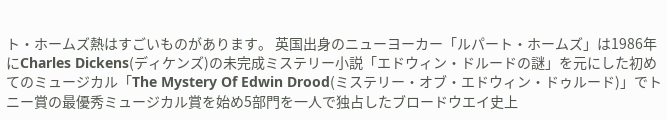ト・ホームズ熱はすごいものがあります。 英国出身のニューヨーカー「ルパート・ホームズ」は1986年にCharles Dickens(ディケンズ)の未完成ミステリー小説「エドウィン・ドルードの謎」を元にした初めてのミュージカル「The Mystery Of Edwin Drood(ミステリー・オブ・エドウィン・ドゥルード)」でトニー賞の最優秀ミュージカル賞を始め5部門を一人で独占したブロードウエイ史上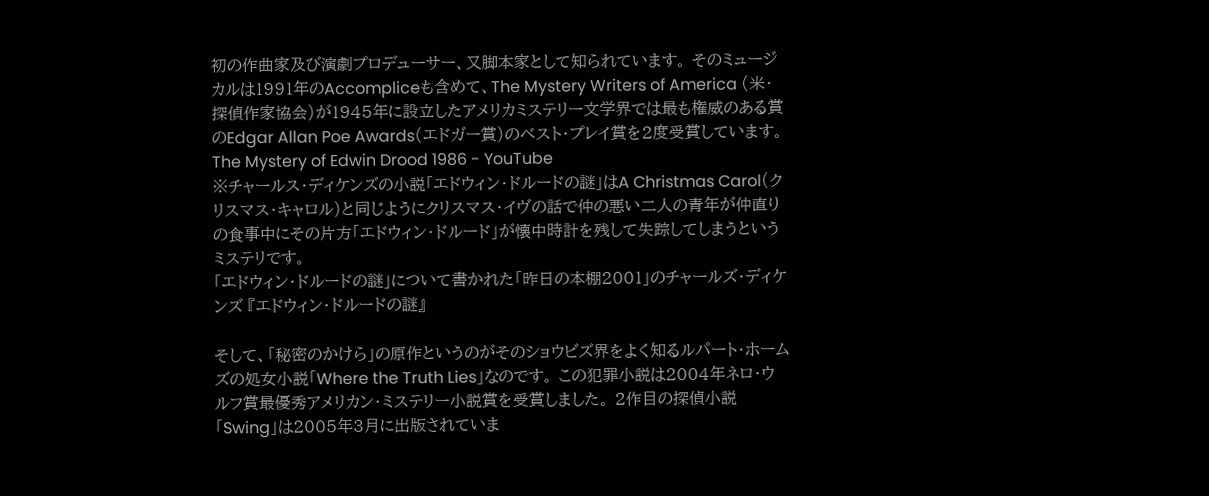初の作曲家及び演劇プロデューサー、又脚本家として知られています。 そのミュージカルは1991年のAccompliceも含めて、The Mystery Writers of America (米・探偵作家協会)が1945年に設立したアメリカミステリー文学界では最も権威のある賞のEdgar Allan Poe Awards(エドガー賞)のベスト・プレイ賞を2度受賞しています。 The Mystery of Edwin Drood 1986 - YouTube
※チャールス・ディケンズの小説「エドウィン・ドルードの謎」はA Christmas Carol(クリスマス・キャロル)と同じようにクリスマス・イヴの話で仲の悪い二人の青年が仲直りの食事中にその片方「エドウィン・ドルード」が懐中時計を残して失踪してしまうというミステリです。
「エドウィン・ドルードの謎」について書かれた「昨日の本棚2001」のチャールズ・ディケンズ 『エドウィン・ドルードの謎』

そして、「秘密のかけら」の原作というのがそのショウビズ界をよく知るルパート・ホームズの処女小説「Where the Truth Lies」なのです。 この犯罪小説は2004年ネロ・ウルフ賞最優秀アメリカン・ミステリー小説賞を受賞しました。 2作目の探偵小説「Swing」は2005年3月に出版されていま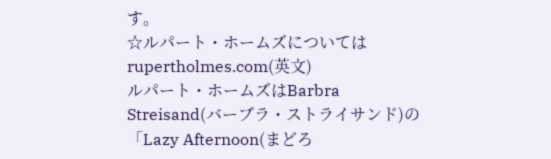す。
☆ルパート・ホームズについてはrupertholmes.com(英文)
ルパート・ホームズはBarbra Streisand(バーブラ・ストライサンド)の「Lazy Afternoon(まどろ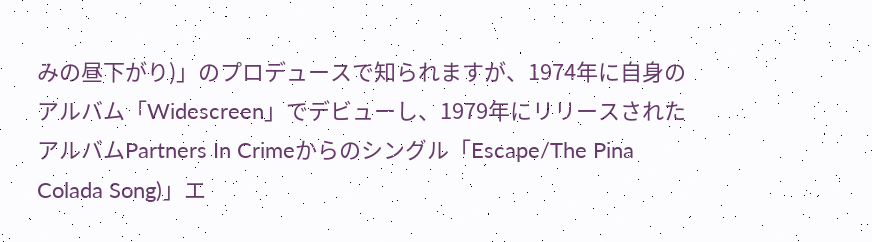みの昼下がり)」のプロデュースで知られますが、1974年に自身のアルバム「Widescreen」でデビューし、1979年にリリースされたアルバムPartners In Crimeからのシングル「Escape/The Pina Colada Song)」エ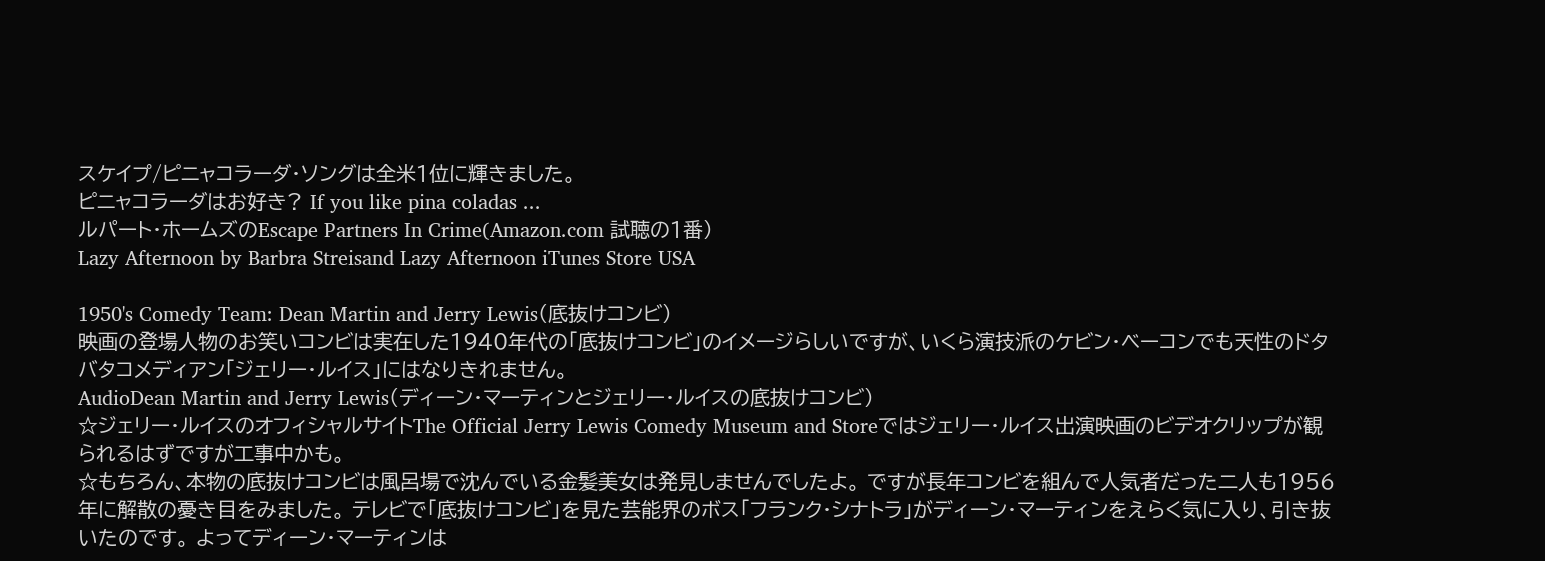スケイプ/ピニャコラーダ・ソングは全米1位に輝きました。
ピニャコラーダはお好き? If you like pina coladas ...
ルパート・ホームズのEscape Partners In Crime(Amazon.com 試聴の1番)
Lazy Afternoon by Barbra Streisand Lazy Afternoon iTunes Store USA

1950's Comedy Team: Dean Martin and Jerry Lewis(底抜けコンビ)
映画の登場人物のお笑いコンビは実在した1940年代の「底抜けコンビ」のイメージらしいですが、いくら演技派のケビン・ベーコンでも天性のドタバタコメディアン「ジェリー・ルイス」にはなりきれません。
AudioDean Martin and Jerry Lewis(ディーン・マーティンとジェリー・ルイスの底抜けコンビ)
☆ジェリー・ルイスのオフィシャルサイトThe Official Jerry Lewis Comedy Museum and Storeではジェリー・ルイス出演映画のビデオクリップが観られるはずですが工事中かも。
☆もちろん、本物の底抜けコンビは風呂場で沈んでいる金髪美女は発見しませんでしたよ。 ですが長年コンビを組んで人気者だった二人も1956年に解散の憂き目をみました。 テレビで「底抜けコンビ」を見た芸能界のボス「フランク・シナトラ」がディーン・マーティンをえらく気に入り、引き抜いたのです。 よってディーン・マーティンは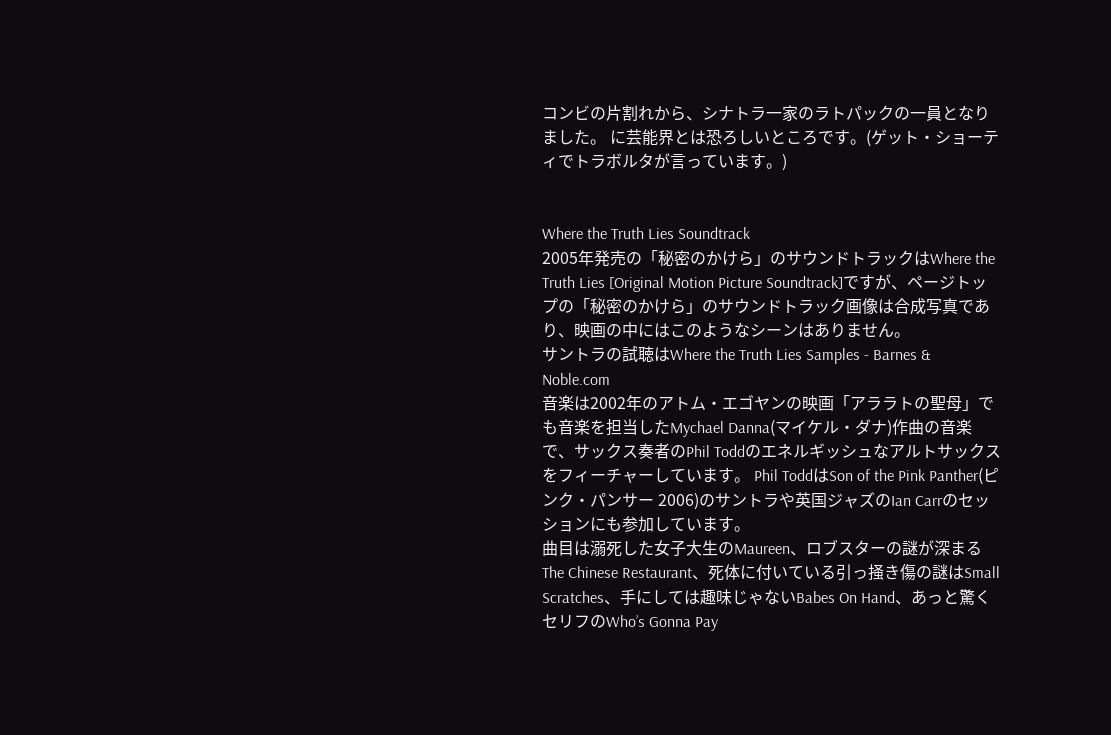コンビの片割れから、シナトラ一家のラトパックの一員となりました。 に芸能界とは恐ろしいところです。(ゲット・ショーティでトラボルタが言っています。)


Where the Truth Lies Soundtrack
2005年発売の「秘密のかけら」のサウンドトラックはWhere the Truth Lies [Original Motion Picture Soundtrack]ですが、ページトップの「秘密のかけら」のサウンドトラック画像は合成写真であり、映画の中にはこのようなシーンはありません。
サントラの試聴はWhere the Truth Lies Samples - Barnes & Noble.com
音楽は2002年のアトム・エゴヤンの映画「アララトの聖母」でも音楽を担当したMychael Danna(マイケル・ダナ)作曲の音楽で、サックス奏者のPhil Toddのエネルギッシュなアルトサックスをフィーチャーしています。 Phil ToddはSon of the Pink Panther(ピンク・パンサー 2006)のサントラや英国ジャズのIan Carrのセッションにも参加しています。
曲目は溺死した女子大生のMaureen、ロブスターの謎が深まるThe Chinese Restaurant、死体に付いている引っ掻き傷の謎はSmall Scratches、手にしては趣味じゃないBabes On Hand、あっと驚くセリフのWho’s Gonna Pay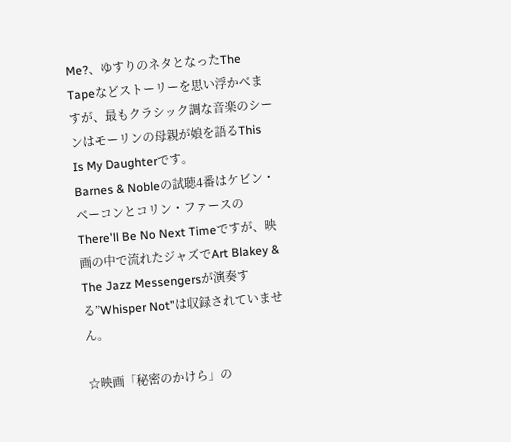Me?、ゆすりのネタとなったThe Tapeなどストーリーを思い浮かべますが、最もクラシック調な音楽のシーンはモーリンの母親が娘を語るThis Is My Daughterです。
Barnes & Nobleの試聴4番はケビン・ベーコンとコリン・ファースのThere'll Be No Next Timeですが、映画の中で流れたジャズでArt Blakey & The Jazz Messengersが演奏する”Whisper Not”は収録されていません。

☆映画「秘密のかけら」の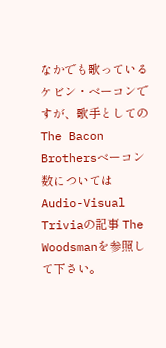なかでも歌っているケビン・ベーコンですが、歌手としてのThe Bacon Brothersベーコン数についてはAudio-Visual Triviaの記事 The Woodsmanを参照して下さい。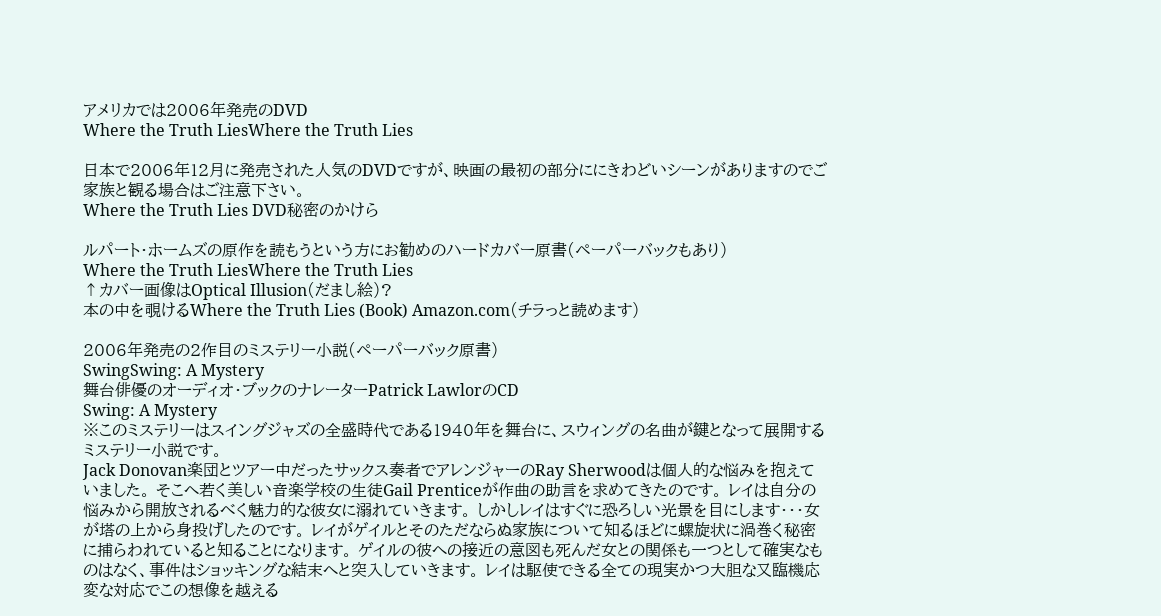アメリカでは2006年発売のDVD
Where the Truth LiesWhere the Truth Lies

日本で2006年12月に発売された人気のDVDですが、映画の最初の部分ににきわどいシーンがありますのでご家族と観る場合はご注意下さい。
Where the Truth Lies DVD秘密のかけら

ルパート・ホームズの原作を読もうという方にお勧めのハードカバー原書(ペーパーバックもあり)
Where the Truth LiesWhere the Truth Lies
↑カバー画像はOptical Illusion(だまし絵)?
本の中を覗けるWhere the Truth Lies (Book) Amazon.com(チラっと読めます)

2006年発売の2作目のミステリー小説(ペーパーバック原書)
SwingSwing: A Mystery
舞台俳優のオーディオ・ブックのナレーターPatrick LawlorのCD
Swing: A Mystery
※このミステリーはスイングジャズの全盛時代である1940年を舞台に、スウィングの名曲が鍵となって展開するミステリー小説です。
Jack Donovan楽団とツアー中だったサックス奏者でアレンジャーのRay Sherwoodは個人的な悩みを抱えていました。 そこへ若く美しい音楽学校の生徒Gail Prenticeが作曲の助言を求めてきたのです。 レイは自分の悩みから開放されるべく魅力的な彼女に溺れていきます。 しかしレイはすぐに恐ろしい光景を目にします・・・女が塔の上から身投げしたのです。 レイがゲイルとそのただならぬ家族について知るほどに螺旋状に渦巻く秘密に捕らわれていると知ることになります。 ゲイルの彼への接近の意図も死んだ女との関係も一つとして確実なものはなく、事件はショッキングな結末へと突入していきます。 レイは駆使できる全ての現実かつ大胆な又臨機応変な対応でこの想像を越える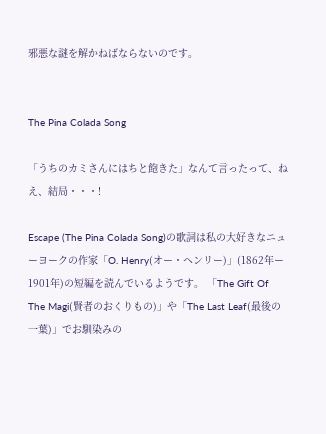邪悪な謎を解かねばならないのです。


The Pina Colada Song

「うちのカミさんにはちと飽きた」なんて言ったって、ねえ、結局・・・!

Escape (The Pina Colada Song)の歌詞は私の大好きなニューヨークの作家「O. Henry(オー・ヘンリー)」(1862年ー1901年)の短編を読んでいるようです。 「The Gift Of The Magi(賢者のおくりもの)」や「The Last Leaf(最後の一葉)」でお馴染みの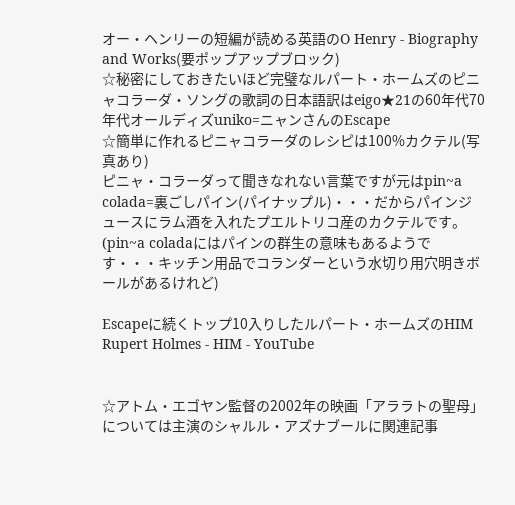オー・ヘンリーの短編が読める英語のO Henry - Biography and Works(要ポップアップブロック)
☆秘密にしておきたいほど完璧なルパート・ホームズのピニャコラーダ・ソングの歌詞の日本語訳はeigo★21の60年代70年代オールディズuniko=ニャンさんのEscape
☆簡単に作れるピニャコラーダのレシピは100%カクテル(写真あり)
ピニャ・コラーダって聞きなれない言葉ですが元はpin~a colada=裏ごしパイン(パイナップル)・・・だからパインジュースにラム酒を入れたプエルトリコ産のカクテルです。(pin~a coladaにはパインの群生の意味もあるようです・・・キッチン用品でコランダーという水切り用穴明きボールがあるけれど)

Escapeに続くトップ10入りしたルパート・ホームズのHIM
Rupert Holmes - HIM - YouTube


☆アトム・エゴヤン監督の2002年の映画「アララトの聖母」については主演のシャルル・アズナブールに関連記事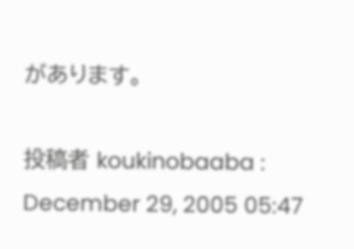があります。

投稿者 koukinobaaba : December 29, 2005 05:47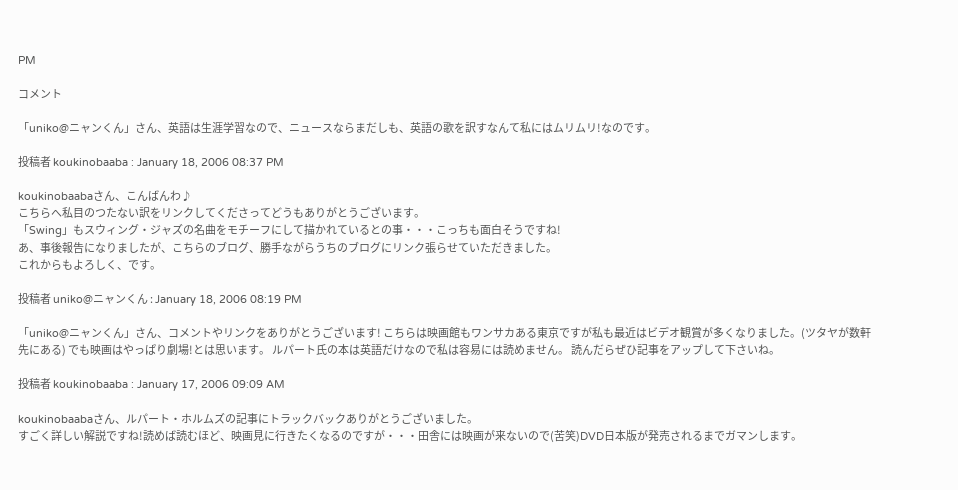PM

コメント

「uniko@ニャンくん」さん、英語は生涯学習なので、ニュースならまだしも、英語の歌を訳すなんて私にはムリムリ!なのです。

投稿者 koukinobaaba : January 18, 2006 08:37 PM

koukinobaabaさん、こんばんわ♪
こちらへ私目のつたない訳をリンクしてくださってどうもありがとうございます。
「Swing」もスウィング・ジャズの名曲をモチーフにして描かれているとの事・・・こっちも面白そうですね!
あ、事後報告になりましたが、こちらのブログ、勝手ながらうちのブログにリンク張らせていただきました。
これからもよろしく、です。

投稿者 uniko@ニャンくん : January 18, 2006 08:19 PM

「uniko@ニャンくん」さん、コメントやリンクをありがとうございます! こちらは映画館もワンサカある東京ですが私も最近はビデオ観賞が多くなりました。(ツタヤが数軒先にある) でも映画はやっぱり劇場!とは思います。 ルパート氏の本は英語だけなので私は容易には読めません。 読んだらぜひ記事をアップして下さいね。

投稿者 koukinobaaba : January 17, 2006 09:09 AM

koukinobaabaさん、ルパート・ホルムズの記事にトラックバックありがとうございました。
すごく詳しい解説ですね!読めば読むほど、映画見に行きたくなるのですが・・・田舎には映画が来ないので(苦笑)DVD日本版が発売されるまでガマンします。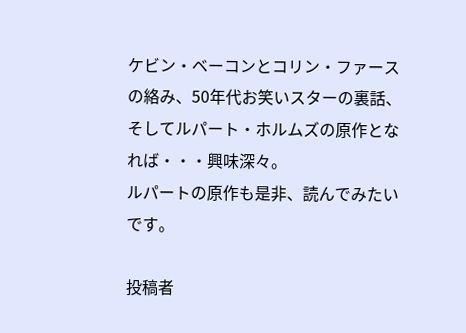ケビン・ベーコンとコリン・ファースの絡み、50年代お笑いスターの裏話、そしてルパート・ホルムズの原作となれば・・・興味深々。
ルパートの原作も是非、読んでみたいです。

投稿者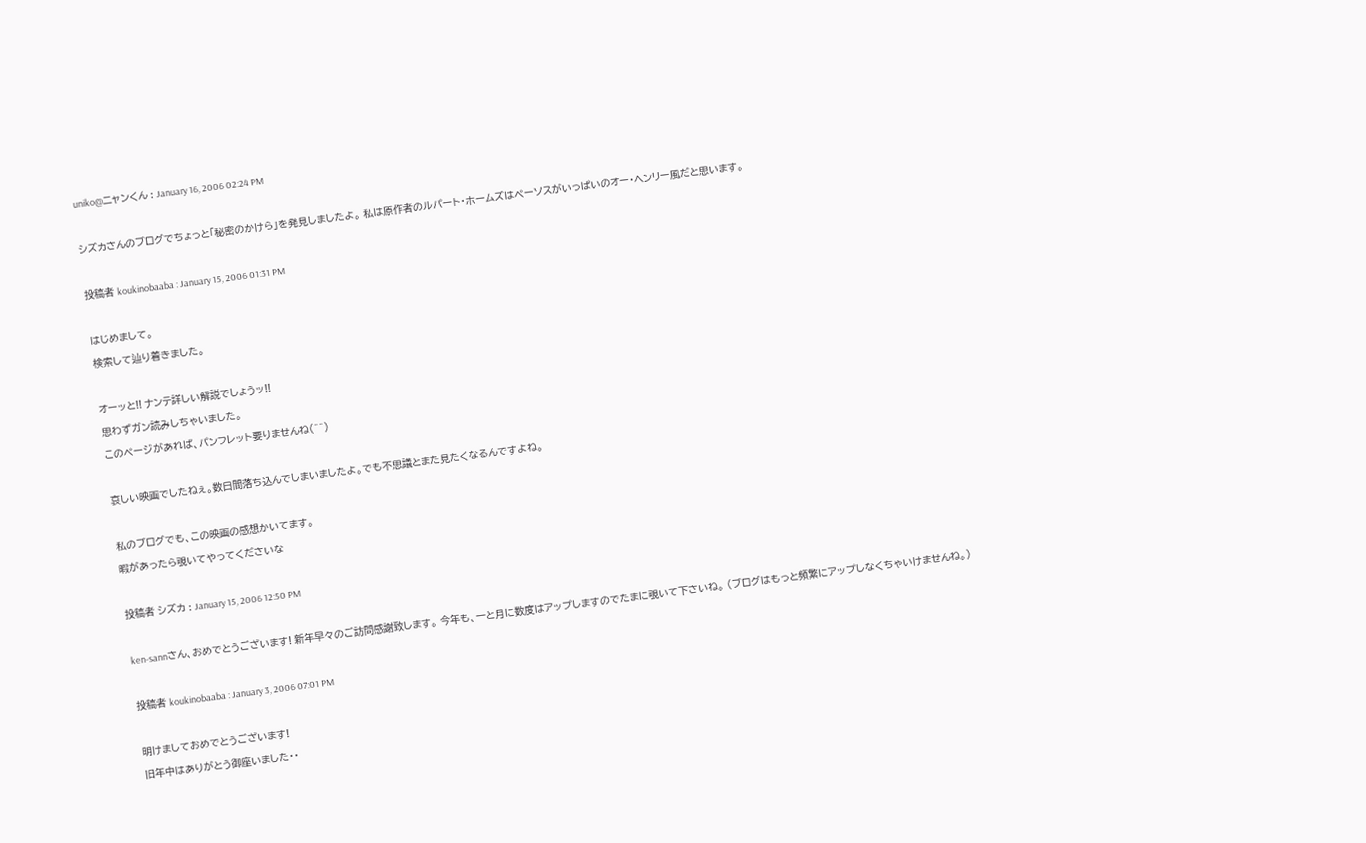uniko@ニャンくん : January 16, 2006 02:24 PM

シズカさんのブログでちょっと「秘密のかけら」を発見しましたよ。 私は原作者のルパート・ホームズはペーソスがいっぱいのオー・ヘンリー風だと思います。

投稿者 koukinobaaba : January 15, 2006 01:31 PM

はじめまして。
検索して辿り着きました。

オーッと!! ナンテ詳しい解説でしょうッ!!
思わずガン読みしちゃいました。
このページがあれば、パンフレット要りませんね(^^)

哀しい映画でしたねぇ。数日間落ち込んでしまいましたよ。でも不思議とまた見たくなるんですよね。

私のブログでも、この映画の感想かいてます。
暇があったら覗いてやってくださいな

投稿者 シズカ : January 15, 2006 12:50 PM

ken-sannさん、おめでとうございます! 新年早々のご訪問感謝致します。 今年も、一と月に数度はアップしますのでたまに覗いて下さいね。 (ブログはもっと頻繁にアップしなくちゃいけませんね。)

投稿者 koukinobaaba : January 3, 2006 07:01 PM

明けましておめでとうございます!
旧年中はありがとう御座いました・・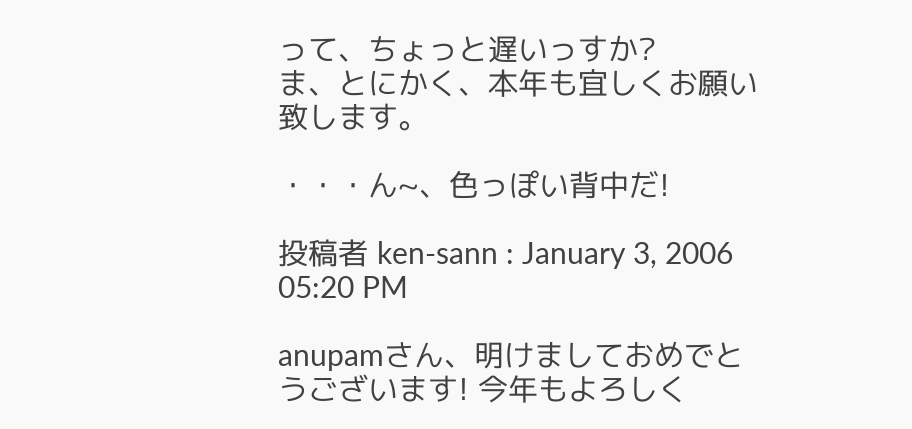って、ちょっと遅いっすか?
ま、とにかく、本年も宜しくお願い致します。

・・・ん~、色っぽい背中だ!

投稿者 ken-sann : January 3, 2006 05:20 PM

anupamさん、明けましておめでとうございます! 今年もよろしく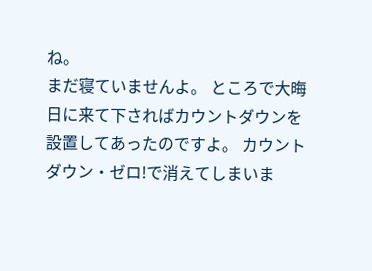ね。
まだ寝ていませんよ。 ところで大晦日に来て下さればカウントダウンを設置してあったのですよ。 カウントダウン・ゼロ!で消えてしまいま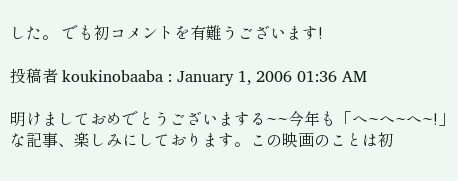した。 でも初コメントを有難うございます!

投稿者 koukinobaaba : January 1, 2006 01:36 AM

明けましておめでとうございまする~~今年も「へ~へ~へ~!」な記事、楽しみにしております。この映画のことは初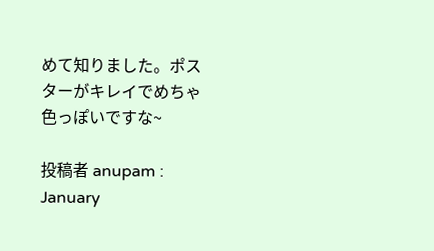めて知りました。ポスターがキレイでめちゃ色っぽいですな~

投稿者 anupam : January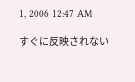1, 2006 12:47 AM

すぐに反映されない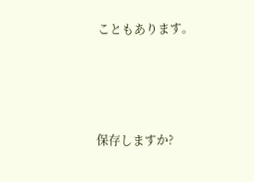こともあります。




保存しますか?